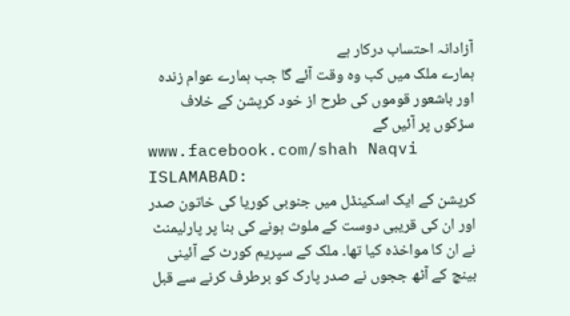آزادانہ احتساب درکار ہے
ہمارے ملک میں کب وہ وقت آئے گا جب ہمارے عوام زندہ اور باشعور قوموں کی طرح از خود کرپشن کے خلاف سڑکوں پر آئیں گے
www.facebook.com/shah Naqvi
ISLAMABAD:
کرپشن کے ایک اسکینڈل میں جنوبی کوریا کی خاتون صدر اور ان کی قریبی دوست کے ملوث ہونے کی بنا پر پارلیمنٹ نے ان کا مواخذہ کیا تھا۔ ملک کے سپریم کورٹ کے آئینی بینچ کے آٹھ ججوں نے صدر پارک کو برطرف کرنے سے قبل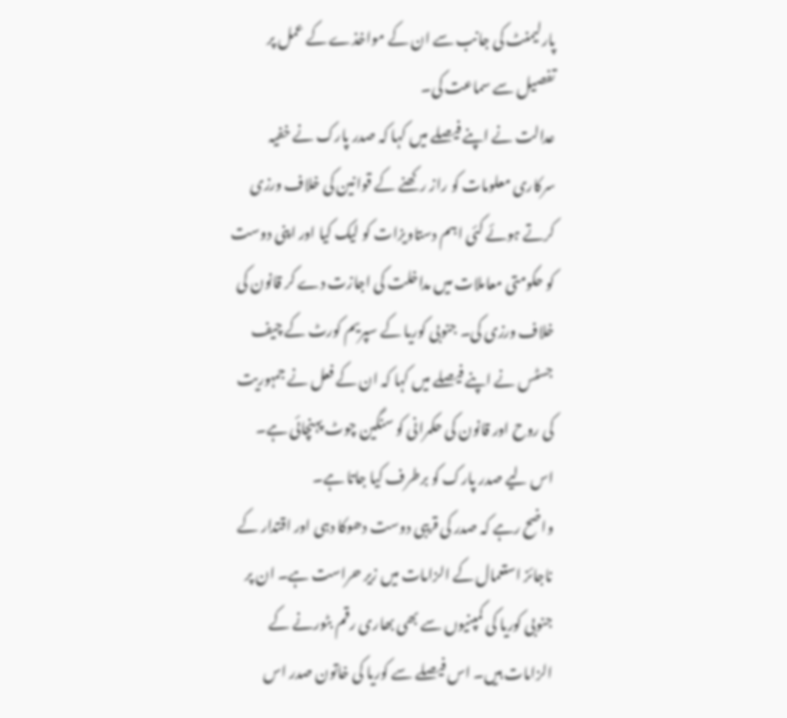پارلیمنٹ کی جانب سے ان کے مواخذے کے عمل پر تفصیل سے سماعت کی۔
عدالت نے اپنے فیصلے میں کہا کہ صدر پارک نے خفیہ سرکاری معلومات کو راز رکھنے کے قوانین کی خلاف ورزی کرتے ہوئے کئی اہم دستاویزات کو لیک کیا اور اپنی دوست کو حکومتی معاملات میں مداخلت کی اجازت دے کر قانون کی خلاف ورزی کی۔ جنوبی کوریا کے سپریم کورٹ کے چیف جسٹس نے اپنے فیصلے میں کہا کہ ان کے فعل نے جمہوریت کی روح اور قانون کی حکمرانی کو سنگین چوٹ پہنچائی ہے۔ اس لیے صدر پارک کو برطرف کیا جاتا ہے۔
واضح رہے کہ صدر کی قریبی دوست دھوکا دہی اور اقتدار کے ناجائز استعمال کے الزامات میں زیر حراست ہے۔ ان پر جنوبی کوریا کی کمپنیوں سے بھی بھاری رقم بٹورنے کے الزامات ہیں۔ اس فیصلے سے کوریا کی خاتون صدر اس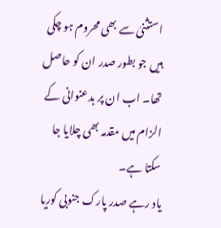استثنیٰ سے بھی محروم ہو چکی ہیں جو بطور صدر ان کو حاصل تھا۔ اب ان پر بدعنوانی کے الزام میں مقدمہ بھی چلایا جا سکتا ہے۔
یاد رہے صدر پارک جنوبی کوریا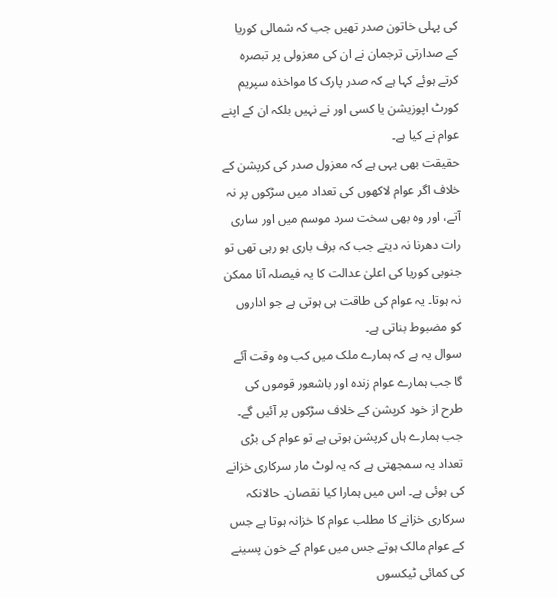کی پہلی خاتون صدر تھیں جب کہ شمالی کوریا کے صدارتی ترجمان نے ان کی معزولی پر تبصرہ کرتے ہوئے کہا ہے کہ صدر پارک کا مواخذہ سپریم کورٹ اپوزیشن یا کسی اور نے نہیں بلکہ ان کے اپنے عوام نے کیا ہے۔
حقیقت بھی یہی ہے کہ معزول صدر کی کرپشن کے خلاف اگر عوام لاکھوں کی تعداد میں سڑکوں پر نہ آتے، اور وہ بھی سخت سرد موسم میں اور ساری رات دھرنا نہ دیتے جب کہ برف باری ہو رہی تھی تو جنوبی کوریا کی اعلیٰ عدالت کا یہ فیصلہ آنا ممکن نہ ہوتا۔ یہ عوام کی طاقت ہی ہوتی ہے جو اداروں کو مضبوط بناتی ہے۔
سوال یہ ہے کہ ہمارے ملک میں کب وہ وقت آئے گا جب ہمارے عوام زندہ اور باشعور قوموں کی طرح از خود کرپشن کے خلاف سڑکوں پر آئیں گے۔ جب ہمارے ہاں کرپشن ہوتی ہے تو عوام کی بڑی تعداد یہ سمجھتی ہے کہ یہ لوٹ مار سرکاری خزانے کی ہوئی ہے۔ اس میں ہمارا کیا نقصان۔ حالانکہ سرکاری خزانے کا مطلب عوام کا خزانہ ہوتا ہے جس کے عوام مالک ہوتے جس میں عوام کے خون پسینے کی کمائی ٹیکسوں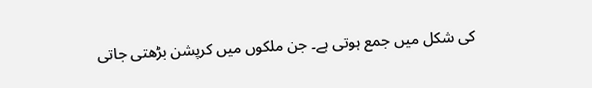کی شکل میں جمع ہوتی ہے۔ جن ملکوں میں کرپشن بڑھتی جاتی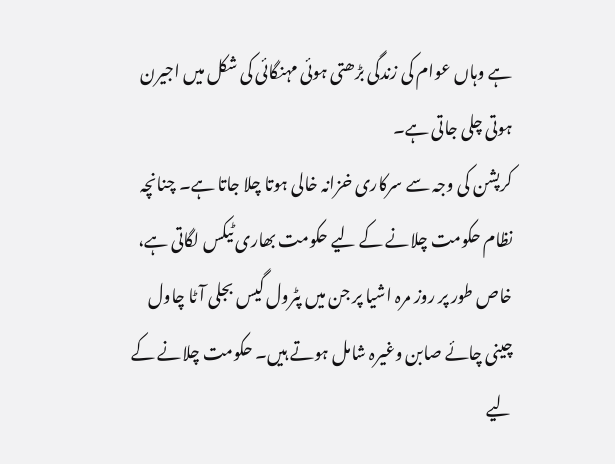ہے وہاں عوام کی زندگی بڑھتی ہوئی مہنگائی کی شکل میں اجیرن ہوتی چلی جاتی ہے۔
کرپشن کی وجہ سے سرکاری خزانہ خالی ہوتا چلا جاتا ہے۔ چنانچہ نظام حکومت چلانے کے لیے حکومت بھاری ٹیکس لگاتی ہے، خاص طور پر روز مرہ اشیا پر جن میں پٹرول گیس بجلی آٹا چاول چینی چائے صابن وغیرہ شامل ہوتے ہیں۔ حکومت چلانے کے لیے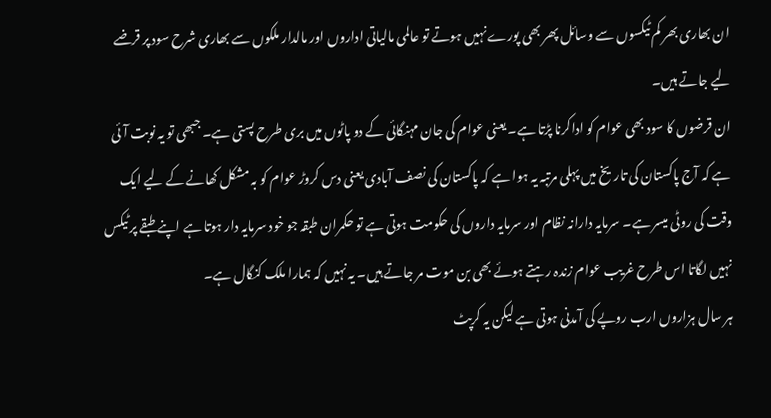ان بھاری بھر کم ٹیکسوں سے وسائل پھر بھی پورے نہیں ہوتے تو عالمی مالیاتی اداروں اور مالدار ملکوں سے بھاری شرح سود پر قرضے لیے جاتے ہیں۔
ان قرضوں کا سود بھی عوام کو اداکرنا پڑتا ہے۔ یعنی عوام کی جان مہنگائی کے دو پاٹوں میں بری طرح پستی ہے۔ جبھی تو یہ نوبت آئی ہے کہ آج پاکستان کی تاریخ میں پہلی مرتبہ یہ ہوا ہے کہ پاکستان کی نصف آبادی یعنی دس کروڑ عوام کو بہ مشکل کھانے کے لیے ایک وقت کی روٹی میسر ہے۔ سرمایہ دارانہ نظام اور سرمایہ داروں کی حکومت ہوتی ہے تو حکمران طبقہ جو خود سرمایہ دار ہوتا ہے اپنے طبقے پر ٹیکس نہیں لگاتا اس طرح غریب عوام زندہ رہتے ہوئے بھی بن موت مر جاتے ہیں۔ یہ نہیں کہ ہمارا ملک کنگال ہے۔
ہر سال ہزاروں ارب روپے کی آمدنی ہوتی ہے لیکن یہ کرپٹ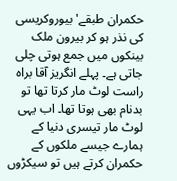حکمران طبقے' بیوروکریسی کی نذر ہو کر بیرون ملک بینکوں میں جمع ہوتی چلی جاتی ہے۔ پہلے انگریز آقا براہ راست لوٹ مار کرتا تھا تو بدنام بھی ہوتا تھا۔ اب یہی لوٹ مار تیسری دنیا کے ہمارے جیسے ملکوں کے حکمران کرتے ہیں تو سیکڑوں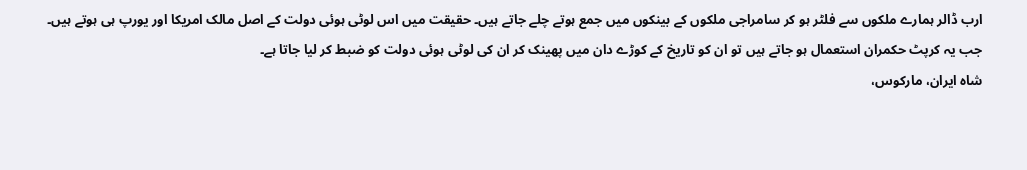ارب ڈالر ہمارے ملکوں سے فلٹر ہو کر سامراجی ملکوں کے بینکوں میں جمع ہوتے چلے جاتے ہیں۔ حقیقت میں اس لوٹی ہوئی دولت کے اصل مالک امریکا اور یورپ ہی ہوتے ہیں۔ جب یہ کرپٹ حکمران استعمال ہو جاتے ہیں تو ان کو تاریخ کے کوڑے دان میں پھینک کر ان کی لوٹی ہوئی دولت کو ضبط کر لیا جاتا ہے۔
شاہ ایران، مارکوس،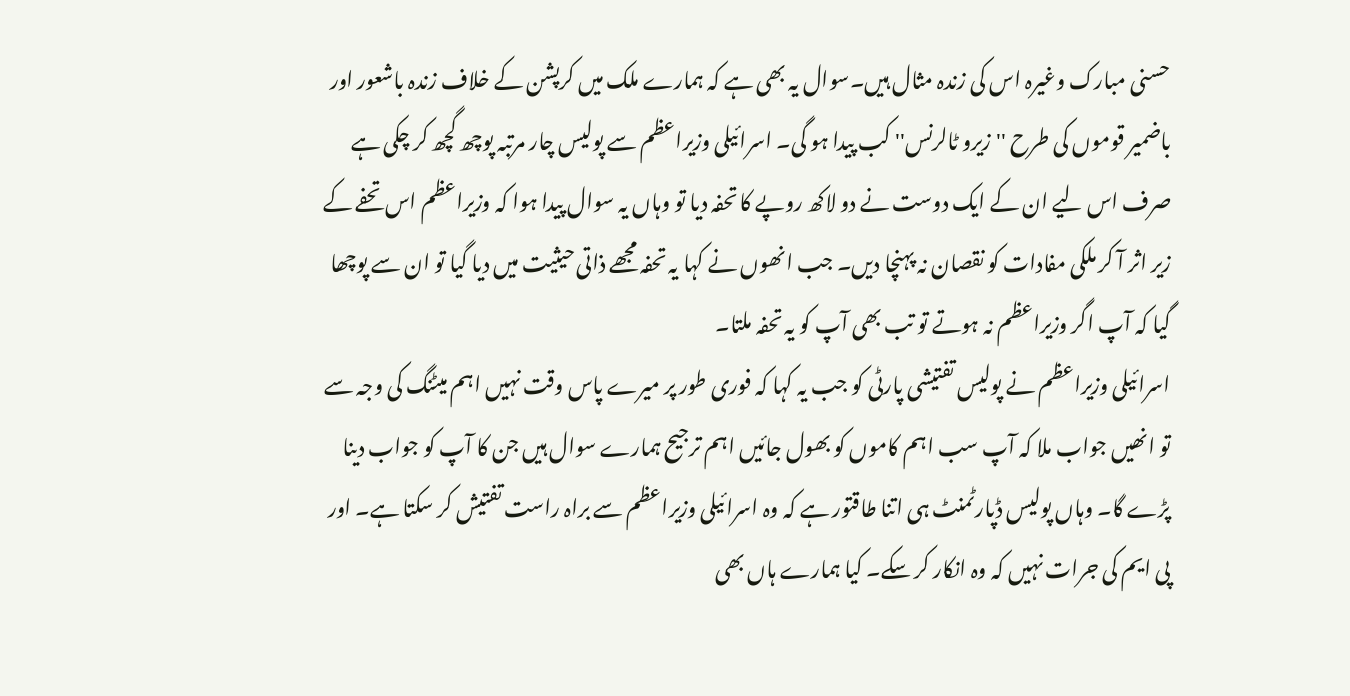حسنی مبارک وغیرہ اس کی زندہ مثال ہیں۔سوال یہ بھی ہے کہ ہمارے ملک میں کرپشن کے خلاف زندہ باشعور اور باضمیر قوموں کی طرح ''زیرو ٹالرنس'' کب پیدا ہو گی۔ اسرائیلی وزیراعظم سے پولیس چار مرتبہ پوچھ گچھ کر چکی ہے صرف اس لیے ان کے ایک دوست نے دو لاکھ روپے کا تحفہ دیا تو وہاں یہ سوال پیدا ہوا کہ وزیراعظم اس تحفے کے زیر اثر آ کر ملکی مفادات کو نقصان نہ پہنچا دیں۔ جب انھوں نے کہا یہ تحفہ مجھے ذاتی حیثیت میں دیا گیا تو ان سے پوچھا گیا کہ آپ اگر وزیراعظم نہ ہوتے تو تب بھی آپ کو یہ تحفہ ملتا۔
اسرائیلی وزیراعظم نے پولیس تفتیشی پارٹی کو جب یہ کہا کہ فوری طور پر میرے پاس وقت نہیں اہم میٹنگ کی وجہ سے تو انھیں جواب ملا کہ آپ سب اہم کاموں کو بھول جائیں اہم ترجیح ہمارے سوال ہیں جن کا آپ کو جواب دینا پڑے گا۔ وہاں پولیس ڈپارٹمنٹ ہی اتنا طاقتور ہے کہ وہ اسرائیلی وزیراعظم سے براہ راست تفتیش کر سکتا ہے۔ اور پی ایم کی جرات نہیں کہ وہ انکار کر سکے۔ کیا ہمارے ہاں بھی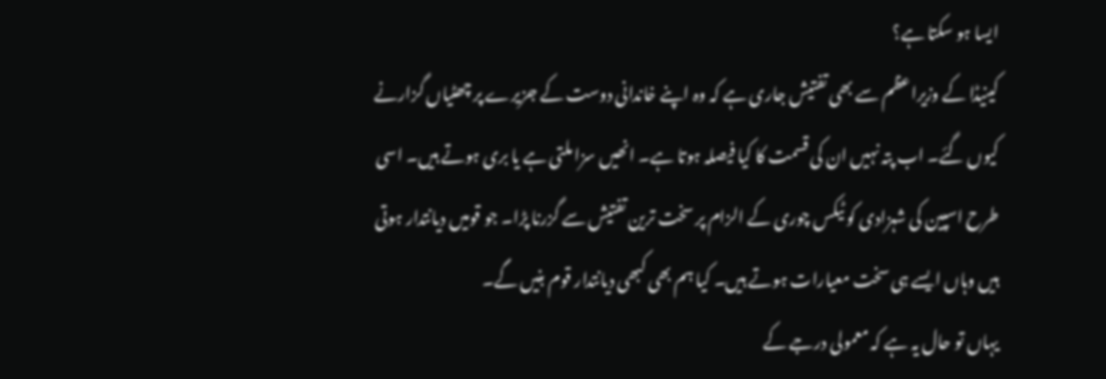ایسا ہو سکتا ہے؟
کینیڈا کے وزیراعظم سے بھی تفتیش جاری ہے کہ وہ اپنے خاندانی دوست کے جزیرے پر چھٹیاں گزارنے کیوں گئے۔ اب پتہ نہیں ان کی قسمت کا کیا فیصلہ ہوتا ہے۔ انھیں سزا ملتی ہے یا بری ہوتے ہیں۔ اسی طرح اسپین کی شہزادی کو ٹیکس چوری کے الزام پر سخت ترین تفتیش سے گزرنا پڑا۔ جو قومیں دیانتدار ہوتی ہیں وہاں ایسے ہی سخت معیارات ہوتے ہیں۔ کیا ہم بھی کبھی دیانتدار قوم بنیں گے۔
یہاں تو حال یہ ہے کہ معمولی درجے کے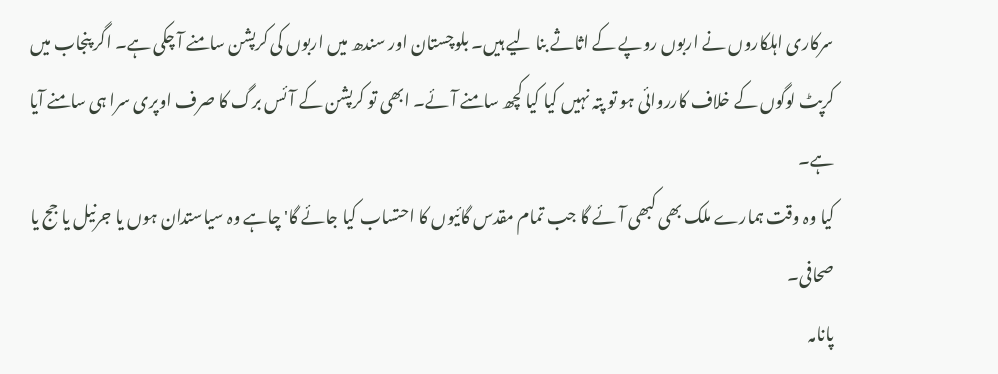سرکاری اہلکاروں نے اربوں روپے کے اثاثے بنا لیے ہیں۔ بلوچستان اور سندھ میں اربوں کی کرپشن سامنے آ چکی ہے۔ اگر پنجاب میں کرپٹ لوگوں کے خلاف کارروائی ہو تو پتہ نہیں کیا کیا کچھ سامنے آئے۔ ابھی تو کرپشن کے آئس برگ کا صرف اوپری سرا ہی سامنے آیا ہے۔
کیا وہ وقت ہمارے ملک بھی کبھی آئے گا جب تمام مقدس گائیوں کا احتساب کیا جائے گا' چاہے وہ سیاستدان ہوں یا جرنیل یا جج یا صحافی۔
پانامہ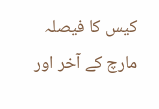کیس کا فیصلہ مارچ کے آخر اور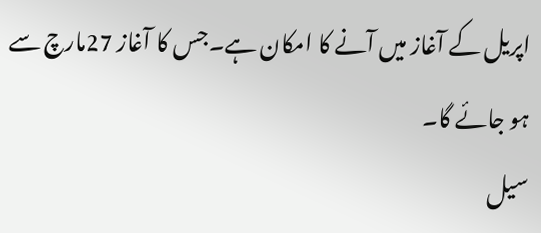اپریل کے آغاز میں آنے کا امکان ہے۔جس کا آغاز 27مارچ سے ہو جائے گا۔
سیل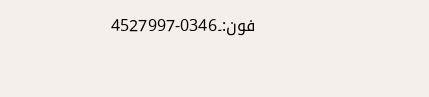فون:۔0346-4527997